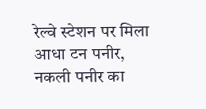रेल्वे स्टेशन पर मिला आधा टन पनीर, नकली पनीर का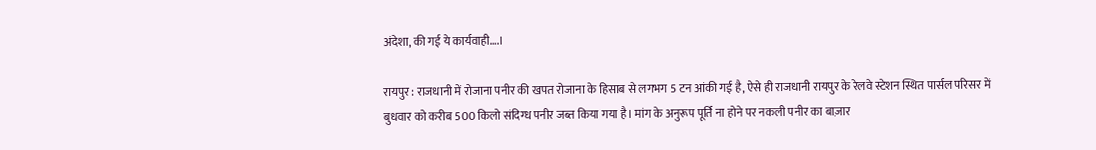अंदेशा, की गई ये कार्यवाही….।

रायपुर : राजधानी में रोजाना पनीर की खपत रोजाना के हिसाब से लगभग 5 टन आंकी गई है, ऐसे ही राजधानी रायपुर के रेलवे स्टेशन स्थित पार्सल परिसर में बुधवार को करीब 500 किलो संदिग्ध पनीर जब्त किया गया है। मांग के अनुरूप पूर्ति ना होने पर नकली पनीर का बाज़ार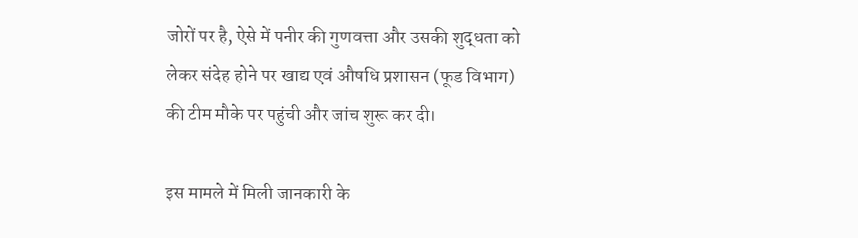जोरों पर है, ऐसे में पनीर की गुणवत्ता और उसकी शुद्धता को लेकर संदेह होने पर खाद्य एवं औषधि प्रशासन (फूड विभाग) की टीम मौके पर पहुंची और जांच शुरू कर दी।

इस मामले में मिली जानकारी के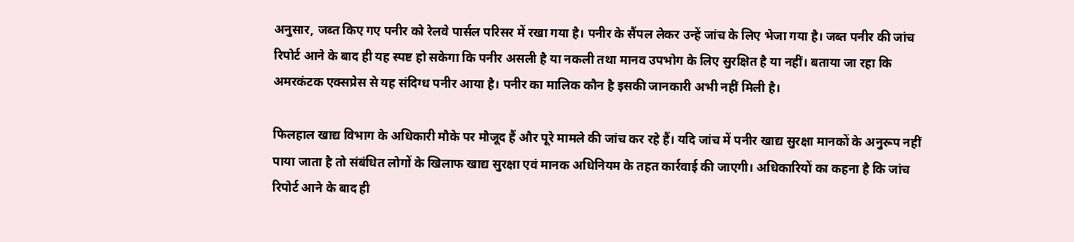अनुसार, जब्त किए गए पनीर को रेलवे पार्सल परिसर में रखा गया है। पनीर के सैंपल लेकर उन्हें जांच के लिए भेजा गया है। जब्त पनीर की जांच रिपोर्ट आने के बाद ही यह स्पष्ट हो सकेगा कि पनीर असली है या नकली तथा मानव उपभोग के लिए सुरक्षित है या नहीं। बताया जा रहा कि अमरकंटक एक्सप्रेस से यह संदिग्ध पनीर आया है। पनीर का मालिक कौन है इसकी जानकारी अभी नहीं मिली है।

फिलहाल खाद्य विभाग के अधिकारी मौके पर मौजूद हैं और पूरे मामले की जांच कर रहे हैं। यदि जांच में पनीर खाद्य सुरक्षा मानकों के अनुरूप नहीं पाया जाता है तो संबंधित लोगों के खिलाफ खाद्य सुरक्षा एवं मानक अधिनियम के तहत कार्रवाई की जाएगी। अधिकारियों का कहना है कि जांच रिपोर्ट आने के बाद ही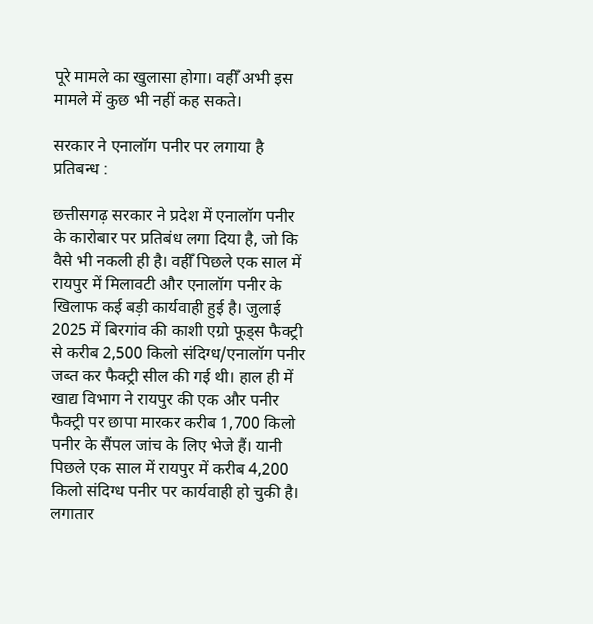पूरे मामले का खुलासा होगा। वहीँ अभी इस मामले में कुछ भी नहीं कह सकते।

सरकार ने एनालॉग पनीर पर लगाया है प्रतिबन्ध :

छत्तीसगढ़ सरकार ने प्रदेश में एनालॉग पनीर के कारोबार पर प्रतिबंध लगा दिया है, जो कि वैसे भी नकली ही है। वहीँ पिछले एक साल में रायपुर में मिलावटी और एनालॉग पनीर के खिलाफ कई बड़ी कार्यवाही हुई है। जुलाई 2025 में बिरगांव की काशी एग्रो फूड्स फैक्ट्री से करीब 2,500 किलो संदिग्ध/एनालॉग पनीर जब्त कर फैक्ट्री सील की गई थी। हाल ही में खाद्य विभाग ने रायपुर की एक और पनीर फैक्ट्री पर छापा मारकर करीब 1,700 किलो पनीर के सैंपल जांच के लिए भेजे हैं। यानी पिछले एक साल में रायपुर में करीब 4,200 किलो संदिग्ध पनीर पर कार्यवाही हो चुकी है। लगातार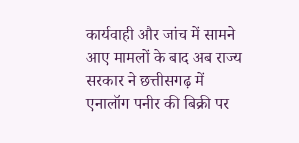कार्यवाही और जांच में सामने आए मामलों के बाद अब राज्य सरकार ने छत्तीसगढ़ में एनालॉग पनीर की बिक्री पर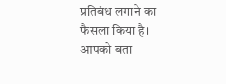प्रतिबंध लगाने का फैसला किया है। आपको बता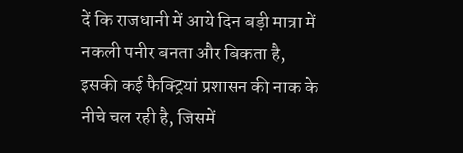दें कि राजधानी में आये दिन बड़ी मात्रा में नकली पनीर बनता और बिकता है, इसकी कई फैक्ट्रियां प्रशासन की नाक के नीचे चल रही है, जिसमें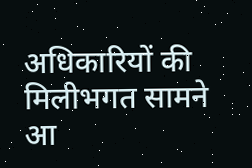अधिकारियों की मिलीभगत सामने आ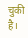चुकी है।